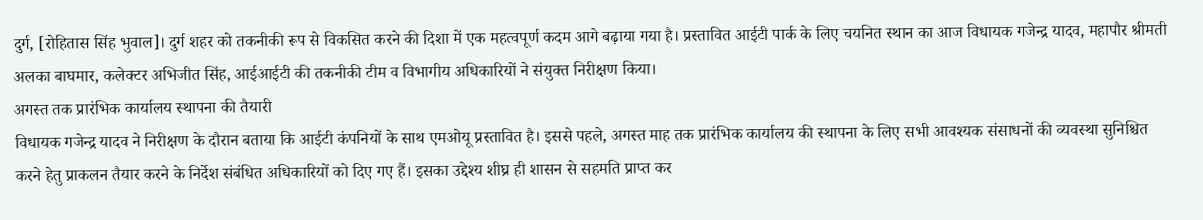दुर्ग, [रोहितास सिंह भुवाल]। दुर्ग शहर को तकनीकी रूप से विकसित करने की दिशा में एक महत्वपूर्ण कदम आगे बढ़ाया गया है। प्रस्तावित आईटी पार्क के लिए चयनित स्थान का आज विधायक गजेन्द्र यादव, महापौर श्रीमती अलका बाघमार, कलेक्टर अभिजीत सिंह, आईआईटी की तकनीकी टीम व विभागीय अधिकारियों ने संयुक्त निरीक्षण किया।
अगस्त तक प्रारंभिक कार्यालय स्थापना की तैयारी
विधायक गजेन्द्र यादव ने निरीक्षण के दौरान बताया कि आईटी कंपनियों के साथ एमओयू प्रस्तावित है। इससे पहले, अगस्त माह तक प्रारंभिक कार्यालय की स्थापना के लिए सभी आवश्यक संसाधनों की व्यवस्था सुनिश्चित करने हेतु प्राकलन तैयार करने के निर्देश संबंधित अधिकारियों को दिए गए हैं। इसका उद्देश्य शीघ्र ही शासन से सहमति प्राप्त कर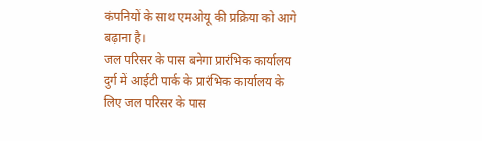कंपनियों के साथ एमओयू की प्रक्रिया को आगे बढ़ाना है।
जल परिसर के पास बनेगा प्रारंभिक कार्यालय
दुर्ग में आईटी पार्क के प्रारंभिक कार्यालय के लिए जल परिसर के पास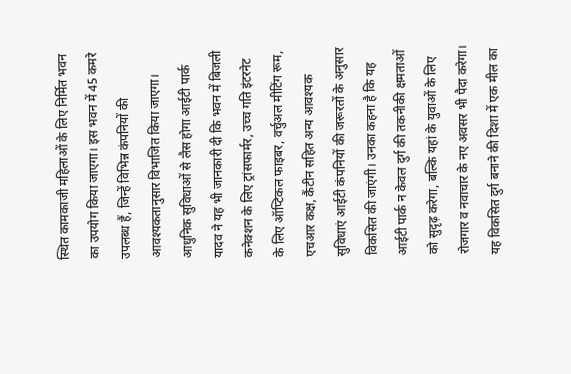स्थित कामकाजी महिलाओं के लिए निर्मित भवन का उपयोग किया जाएगा। इस भवन में 45 कमरे उपलब्ध हैं, जिन्हें विभिन्न कंपनियों की आवश्यकतानुसार विभाजित किया जाएगा।
आधुनिक सुविधाओं से लैस होगा आईटी पार्क
यादव ने यह भी जानकारी दी कि भवन में बिजली कनेक्शन के लिए ट्रांसफार्मर, उच्च गति इंटरनेट के लिए ऑप्टिकल फाइबर, वर्चुअल मीटिंग रूम, एचआर कक्ष, कैंटीन सहित अन्य आवश्यक सुविधाएं आईटी कंपनियों की जरूरतों के अनुसार विकसित की जाएंगी। उनका कहना है कि यह आईटी पार्क न केवल दुर्ग की तकनीकी क्षमताओं को सुदृढ़ करेगा, बल्कि यहां के युवाओं के लिए रोजगार व नवाचार के नए अवसर भी पैदा करेगा। यह विकसित दुर्ग बनाने की दिशा में एक मील का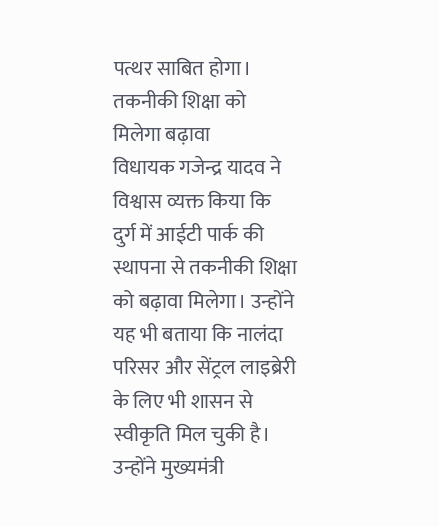पत्थर साबित होगा।
तकनीकी शिक्षा को मिलेगा बढ़ावा
विधायक गजेन्द्र यादव ने विश्वास व्यक्त किया कि दुर्ग में आईटी पार्क की स्थापना से तकनीकी शिक्षा को बढ़ावा मिलेगा। उन्होंने यह भी बताया कि नालंदा परिसर और सेंट्रल लाइब्रेरी के लिए भी शासन से स्वीकृति मिल चुकी है। उन्होंने मुख्यमंत्री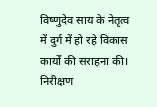विष्णुदेव साय के नेतृत्व में दुर्ग में हो रहे विकास कार्यों की सराहना की।
निरीक्षण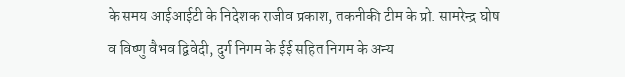के समय आईआईटी के निदेशक राजीव प्रकाश, तकनीकी टीम के प्रो. सामरेन्द्र घोष व विष्णु वैभव द्विवेदी, दुर्ग निगम के ईई सहित निगम के अन्य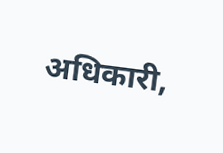अधिकारी,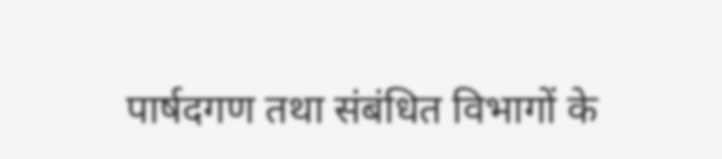पार्षदगण तथा संबंधित विभागों के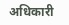अधिकारी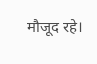मौजूद रहे।